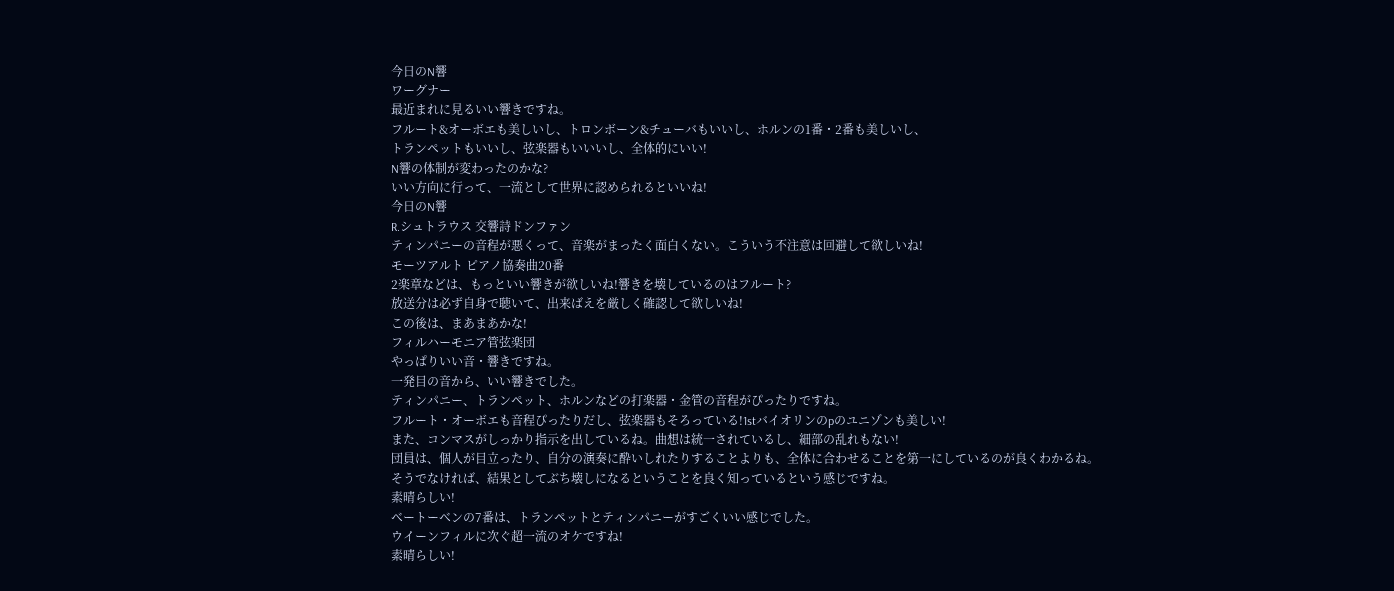今日のN響
ワーグナー
最近まれに見るいい響きですね。
フルート&オーボエも美しいし、トロンボーン&チューバもいいし、ホルンの1番・2番も美しいし、
トランペットもいいし、弦楽器もいいいし、全体的にいい!
N響の体制が変わったのかな?
いい方向に行って、一流として世界に認められるといいね!
今日のN響
R.シュトラウス 交響詩ドンファン
ティンパニーの音程が悪くって、音楽がまったく面白くない。こういう不注意は回避して欲しいね!
モーツアルト ピアノ協奏曲20番
2楽章などは、もっといい響きが欲しいね!響きを壊しているのはフルート?
放送分は必ず自身で聴いて、出来ばえを厳しく確認して欲しいね!
この後は、まあまあかな!
フィルハーモニア管弦楽団
やっぱりいい音・響きですね。
一発目の音から、いい響きでした。
ティンパニー、トランペット、ホルンなどの打楽器・金管の音程がぴったりですね。
フルート・オーボエも音程ぴったりだし、弦楽器もそろっている!1stバイオリンのpのユニゾンも美しい!
また、コンマスがしっかり指示を出しているね。曲想は統一されているし、細部の乱れもない!
団員は、個人が目立ったり、自分の演奏に酔いしれたりすることよりも、全体に合わせることを第一にしているのが良くわかるね。
そうでなければ、結果としてぶち壊しになるということを良く知っているという感じですね。
素晴らしい!
ベートーベンの7番は、トランペットとティンパニーがすごくいい感じでした。
ウイーンフィルに次ぐ超一流のオケですね!
素晴らしい!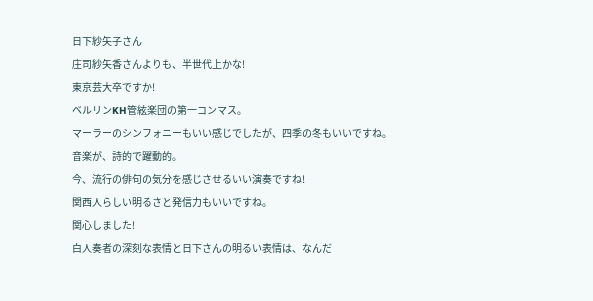日下紗矢子さん
庄司紗矢香さんよりも、半世代上かな!
東京芸大卒ですか!
ベルリンKH管絃楽団の第一コンマス。
マーラーのシンフォニーもいい感じでしたが、四季の冬もいいですね。
音楽が、詩的で躍動的。
今、流行の俳句の気分を感じさせるいい演奏ですね!
関西人らしい明るさと発信力もいいですね。
関心しました!
白人奏者の深刻な表情と日下さんの明るい表情は、なんだ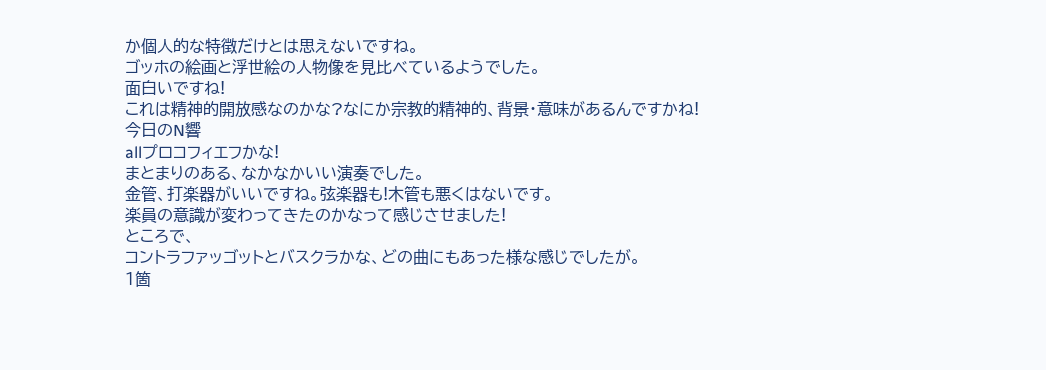か個人的な特徴だけとは思えないですね。
ゴッホの絵画と浮世絵の人物像を見比べているようでした。
面白いですね!
これは精神的開放感なのかな?なにか宗教的精神的、背景・意味があるんですかね!
今日のN響
allプロコフィエフかな!
まとまりのある、なかなかいい演奏でした。
金管、打楽器がいいですね。弦楽器も!木管も悪くはないです。
楽員の意識が変わってきたのかなって感じさせました!
ところで、
コントラファッゴットとバスクラかな、どの曲にもあった様な感じでしたが。
1箇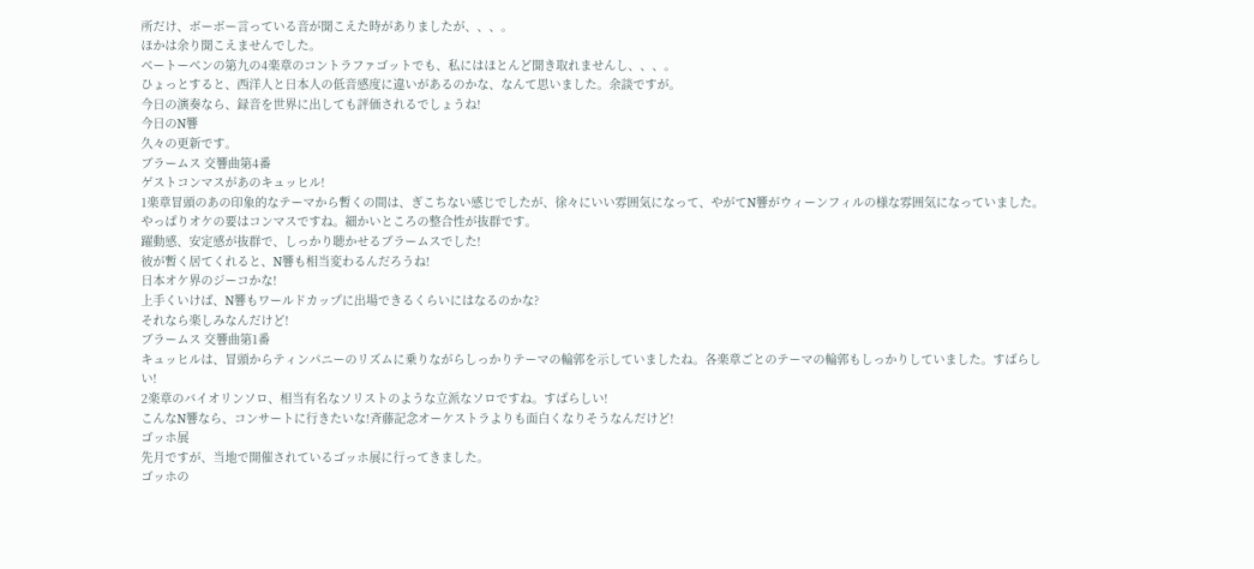所だけ、ボーボー言っている音が聞こえた時がありましたが、、、。
ほかは余り聞こえませんでした。
ベートーベンの第九の4楽章のコントラファゴットでも、私にはほとんど聞き取れませんし、、、。
ひょっとすると、西洋人と日本人の低音感度に違いがあるのかな、なんて思いました。余談ですが。
今日の演奏なら、録音を世界に出しても評価されるでしょうね!
今日のN響
久々の更新です。
ブラームス 交響曲第4番
ゲストコンマスがあのキュッヒル!
1楽章冒頭のあの印象的なテーマから暫くの間は、ぎこちない感じでしたが、徐々にいい雰囲気になって、やがてN響がウィーンフィルの様な雰囲気になっていました。
やっぱりオケの要はコンマスですね。細かいところの整合性が抜群です。
躍動感、安定感が抜群で、しっかり聴かせるブラームスでした!
彼が暫く居てくれると、N響も相当変わるんだろうね!
日本オケ界のジーコかな!
上手くいけば、N響もワールドカップに出場できるくらいにはなるのかな?
それなら楽しみなんだけど!
ブラームス 交響曲第1番
キュッヒルは、冒頭からティンパニーのリズムに乗りながらしっかりテーマの輪郭を示していましたね。各楽章ごとのテーマの輪郭もしっかりしていました。すばらしい!
2楽章のバイオリンソロ、相当有名なソリストのような立派なソロですね。すばらしい!
こんなN響なら、コンサートに行きたいな!斉藤記念オーケストラよりも面白くなりそうなんだけど!
ゴッホ展
先月ですが、当地で開催されているゴッホ展に行ってきました。
ゴッホの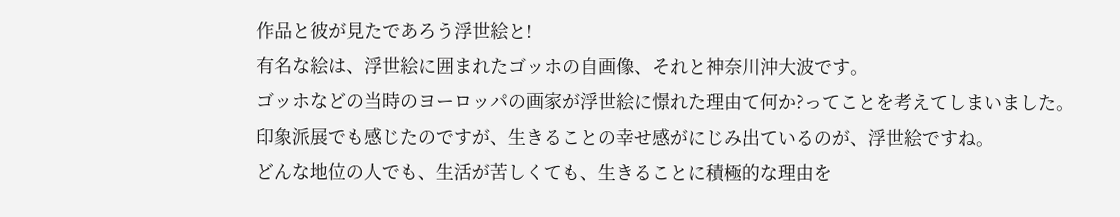作品と彼が見たであろう浮世絵と!
有名な絵は、浮世絵に囲まれたゴッホの自画像、それと神奈川沖大波です。
ゴッホなどの当時のヨーロッパの画家が浮世絵に憬れた理由て何か?ってことを考えてしまいました。
印象派展でも感じたのですが、生きることの幸せ感がにじみ出ているのが、浮世絵ですね。
どんな地位の人でも、生活が苦しくても、生きることに積極的な理由を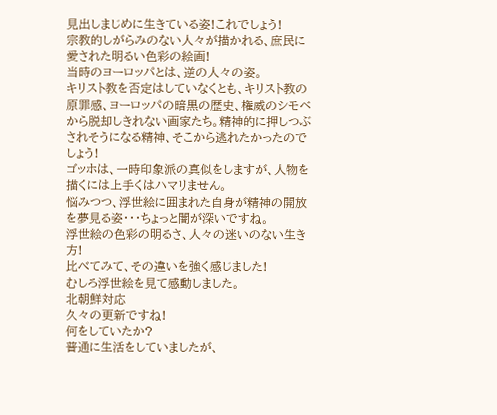見出しまじめに生きている姿!これでしょう!
宗教的しがらみのない人々が描かれる、庶民に愛された明るい色彩の絵画!
当時のヨーロッパとは、逆の人々の姿。
キリスト教を否定はしていなくとも、キリスト教の原罪感、ヨーロッパの暗黒の歴史、権威のシモベから脱却しきれない画家たち。精神的に押しつぶされそうになる精神、そこから逃れたかったのでしょう!
ゴッホは、一時印象派の真似をしますが、人物を描くには上手くはハマリません。
悩みつつ、浮世絵に囲まれた自身が精神の開放を夢見る姿・・・ちょっと闇が深いですね。
浮世絵の色彩の明るさ、人々の迷いのない生き方!
比べてみて、その違いを強く感じました!
むしろ浮世絵を見て感動しました。
北朝鮮対応
久々の更新ですね!
何をしていたか?
普通に生活をしていましたが、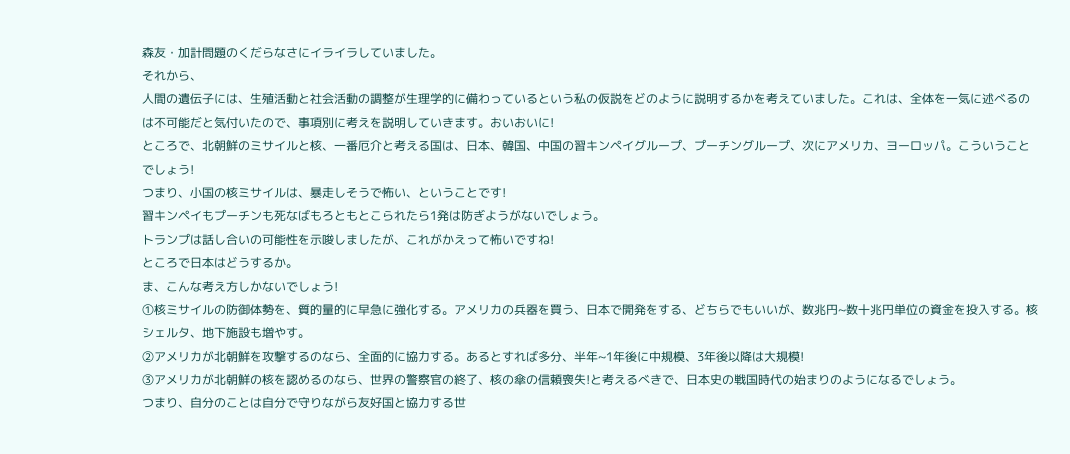森友・加計問題のくだらなさにイライラしていました。
それから、
人間の遺伝子には、生殖活動と社会活動の調整が生理学的に備わっているという私の仮説をどのように説明するかを考えていました。これは、全体を一気に述べるのは不可能だと気付いたので、事項別に考えを説明していきます。おいおいに!
ところで、北朝鮮のミサイルと核、一番厄介と考える国は、日本、韓国、中国の習キンペイグループ、プーチングループ、次にアメリカ、ヨーロッパ。こういうことでしょう!
つまり、小国の核ミサイルは、暴走しそうで怖い、ということです!
習キンペイもプーチンも死なばもろともとこられたら1発は防ぎようがないでしょう。
トランプは話し合いの可能性を示唆しましたが、これがかえって怖いですね!
ところで日本はどうするか。
ま、こんな考え方しかないでしょう!
①核ミサイルの防御体勢を、質的量的に早急に強化する。アメリカの兵器を買う、日本で開発をする、どちらでもいいが、数兆円~数十兆円単位の資金を投入する。核シェルタ、地下施設も増やす。
②アメリカが北朝鮮を攻撃するのなら、全面的に協力する。あるとすれば多分、半年~1年後に中規模、3年後以降は大規模!
③アメリカが北朝鮮の核を認めるのなら、世界の警察官の終了、核の傘の信頼喪失!と考えるべきで、日本史の戦国時代の始まりのようになるでしょう。
つまり、自分のことは自分で守りながら友好国と協力する世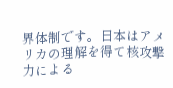界体制です。日本はアメリカの理解を得て核攻撃力による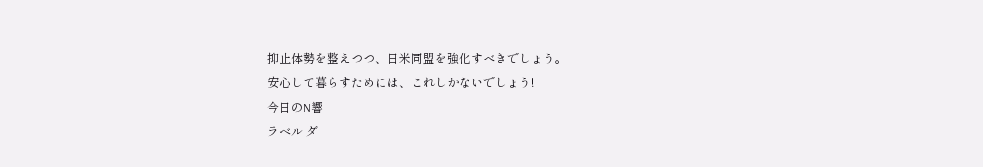抑止体勢を整えつつ、日米同盟を強化すべきでしょう。
安心して暮らすためには、これしかないでしょう!
今日のN響
ラベル ダ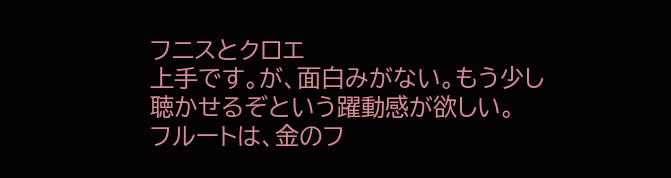フニスとクロエ
上手です。が、面白みがない。もう少し聴かせるぞという躍動感が欲しい。
フルートは、金のフ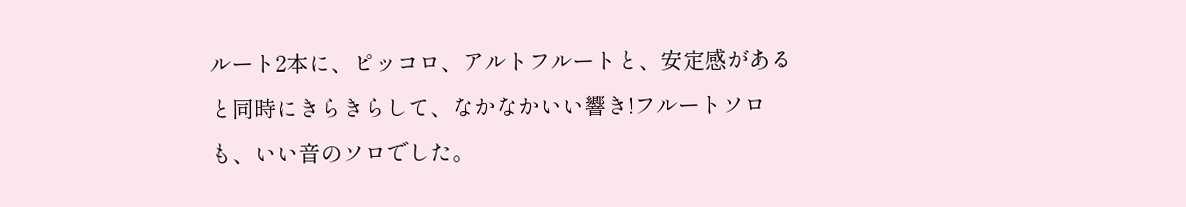ルート2本に、ピッコロ、アルトフルートと、安定感があると同時にきらきらして、なかなかいい響き!フルートソロも、いい音のソロでした。